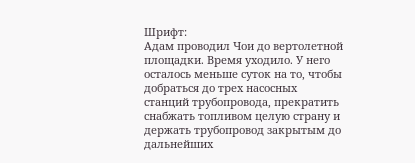Шрифт:
Адам проводил Чои до вертолетной площадки. Время уходило. У него осталось меньше суток на то, чтобы добраться до трех насосных станций трубопровода, прекратить снабжать топливом целую страну и держать трубопровод закрытым до дальнейших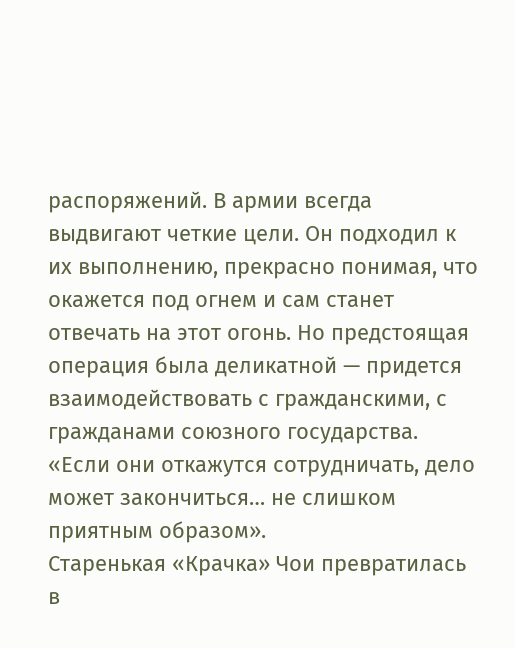распоряжений. В армии всегда выдвигают четкие цели. Он подходил к их выполнению, прекрасно понимая, что окажется под огнем и сам станет отвечать на этот огонь. Но предстоящая операция была деликатной — придется взаимодействовать с гражданскими, с гражданами союзного государства.
«Если они откажутся сотрудничать, дело может закончиться… не слишком приятным образом».
Старенькая «Крачка» Чои превратилась в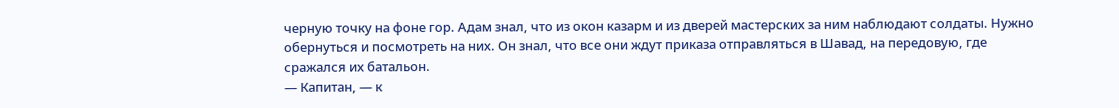черную точку на фоне гор. Адам знал, что из окон казарм и из дверей мастерских за ним наблюдают солдаты. Нужно обернуться и посмотреть на них. Он знал, что все они ждут приказа отправляться в Шавад, на передовую, где сражался их батальон.
— Капитан, — к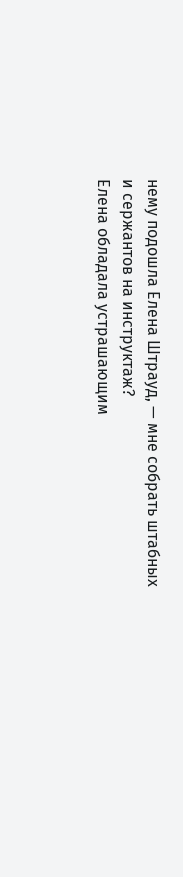нему подошла Елена Штрауд, — мне собрать штабных и сержантов на инструктаж?
Елена обладала устрашающим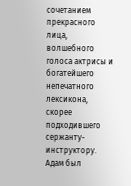сочетанием прекрасного лица, волшебного голоса актрисы и богатейшего непечатного лексикона, скорее подходившего сержанту-инструктору. Адам был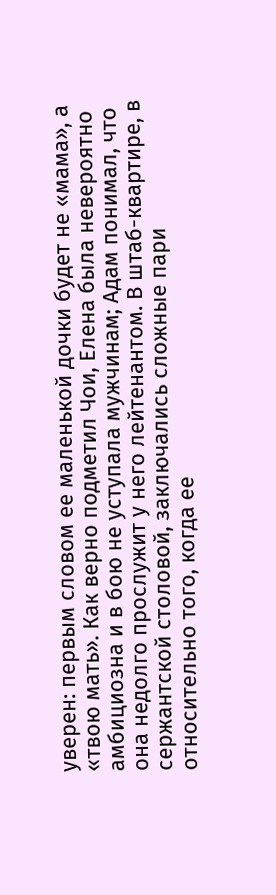уверен: первым словом ее маленькой дочки будет не «мама», а «твою мать». Как верно подметил Чои, Елена была невероятно амбициозна и в бою не уступала мужчинам; Адам понимал, что она недолго прослужит у него лейтенантом. В штаб-квартире, в сержантской столовой, заключались сложные пари относительно того, когда ее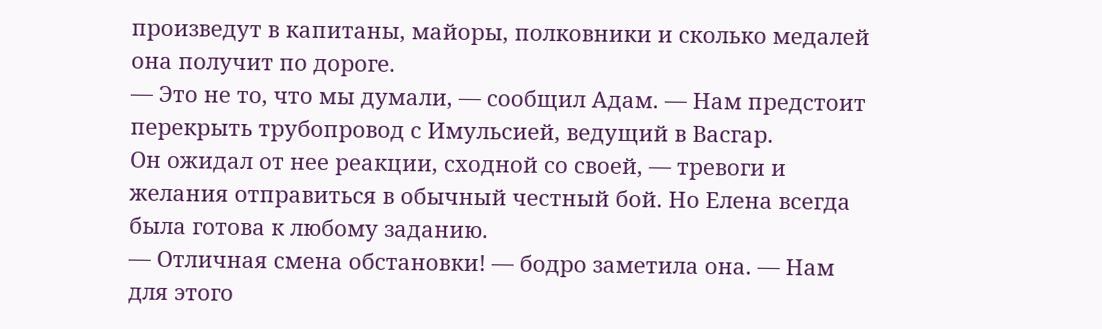произведут в капитаны, майоры, полковники и сколько медалей она получит по дороге.
— Это не то, что мы думали, — сообщил Адам. — Нам предстоит перекрыть трубопровод с Имульсией, ведущий в Васгар.
Он ожидал от нее реакции, сходной со своей, — тревоги и желания отправиться в обычный честный бой. Но Елена всегда была готова к любому заданию.
— Отличная смена обстановки! — бодро заметила она. — Нам для этого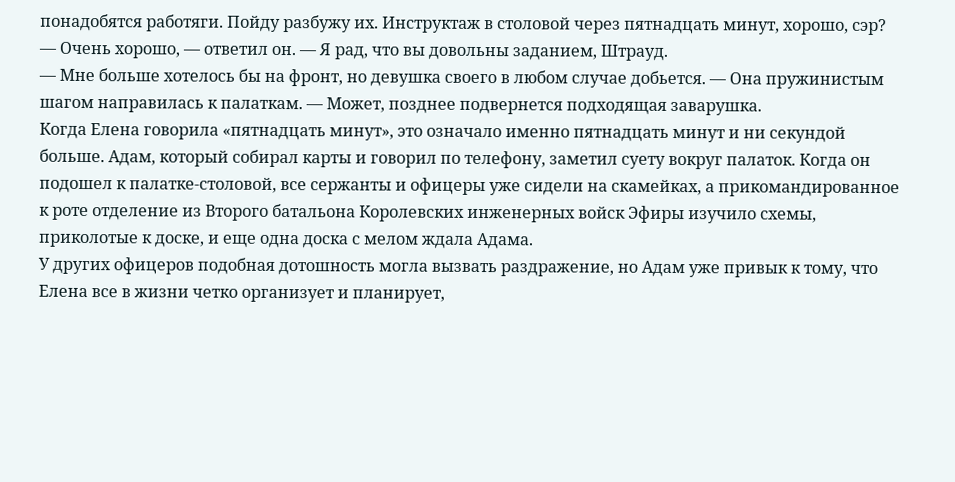понадобятся работяги. Пойду разбужу их. Инструктаж в столовой через пятнадцать минут, хорошо, сэр?
— Очень хорошо, — ответил он. — Я рад, что вы довольны заданием, Штрауд.
— Мне больше хотелось бы на фронт, но девушка своего в любом случае добьется. — Она пружинистым шагом направилась к палаткам. — Может, позднее подвернется подходящая заварушка.
Когда Елена говорила «пятнадцать минут», это означало именно пятнадцать минут и ни секундой больше. Адам, который собирал карты и говорил по телефону, заметил суету вокруг палаток. Когда он подошел к палатке-столовой, все сержанты и офицеры уже сидели на скамейках, а прикомандированное к роте отделение из Второго батальона Королевских инженерных войск Эфиры изучило схемы, приколотые к доске, и еще одна доска с мелом ждала Адама.
У других офицеров подобная дотошность могла вызвать раздражение, но Адам уже привык к тому, что Елена все в жизни четко организует и планирует,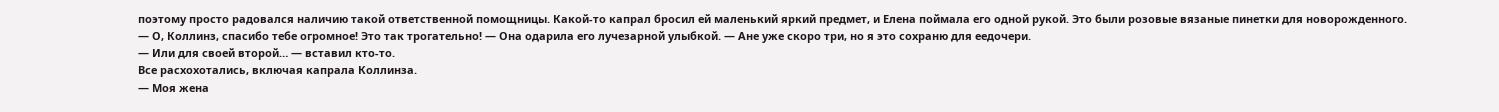поэтому просто радовался наличию такой ответственной помощницы. Какой-то капрал бросил ей маленький яркий предмет, и Елена поймала его одной рукой. Это были розовые вязаные пинетки для новорожденного.
— О, Коллинз, спасибо тебе огромное! Это так трогательно! — Она одарила его лучезарной улыбкой. — Ане уже скоро три, но я это сохраню для еедочери.
— Или для своей второй… — вставил кто-то.
Все расхохотались, включая капрала Коллинза.
— Моя жена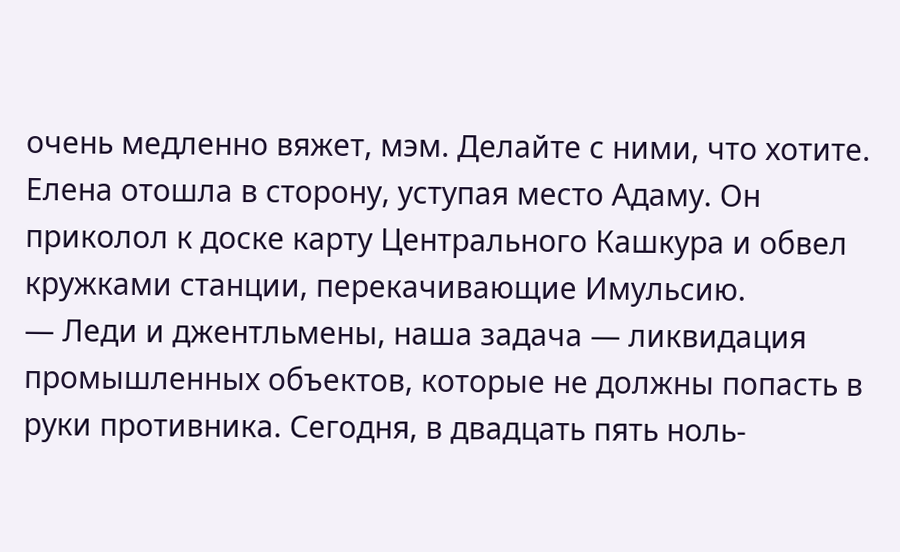очень медленно вяжет, мэм. Делайте с ними, что хотите.
Елена отошла в сторону, уступая место Адаму. Он приколол к доске карту Центрального Кашкура и обвел кружками станции, перекачивающие Имульсию.
— Леди и джентльмены, наша задача — ликвидация промышленных объектов, которые не должны попасть в руки противника. Сегодня, в двадцать пять ноль-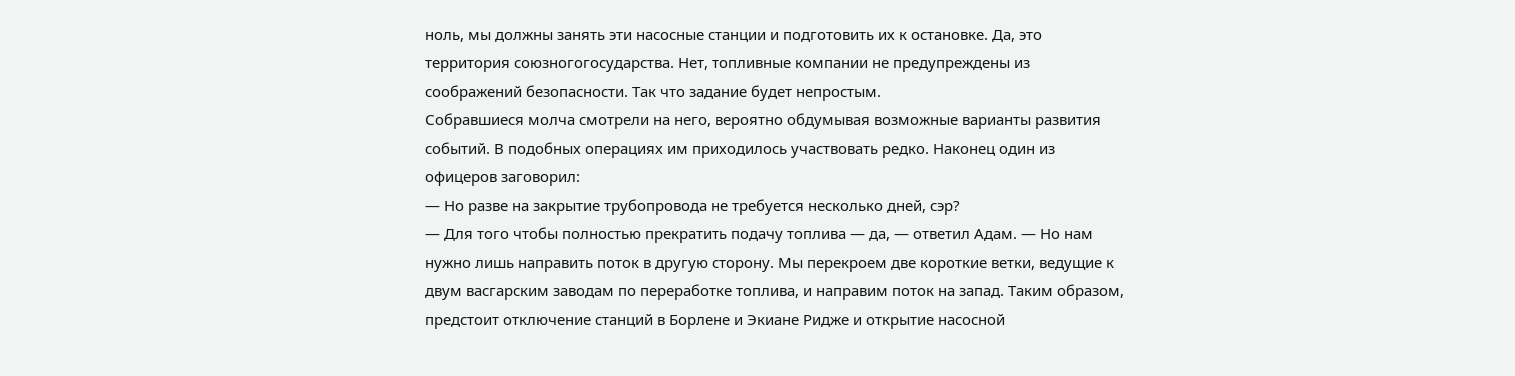ноль, мы должны занять эти насосные станции и подготовить их к остановке. Да, это территория союзногогосударства. Нет, топливные компании не предупреждены из соображений безопасности. Так что задание будет непростым.
Собравшиеся молча смотрели на него, вероятно обдумывая возможные варианты развития событий. В подобных операциях им приходилось участвовать редко. Наконец один из офицеров заговорил:
— Но разве на закрытие трубопровода не требуется несколько дней, сэр?
— Для того чтобы полностью прекратить подачу топлива — да, — ответил Адам. — Но нам нужно лишь направить поток в другую сторону. Мы перекроем две короткие ветки, ведущие к двум васгарским заводам по переработке топлива, и направим поток на запад. Таким образом, предстоит отключение станций в Борлене и Экиане Ридже и открытие насосной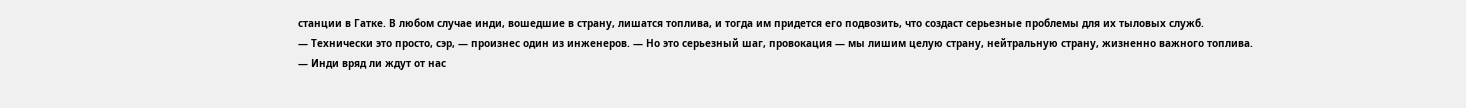станции в Гатке. В любом случае инди, вошедшие в страну, лишатся топлива, и тогда им придется его подвозить, что создаст серьезные проблемы для их тыловых служб.
— Технически это просто, сэр, — произнес один из инженеров. — Но это серьезный шаг, провокация — мы лишим целую страну, нейтральную страну, жизненно важного топлива.
— Инди вряд ли ждут от нас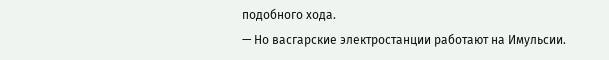подобного хода.
— Но васгарские электростанции работают на Имульсии.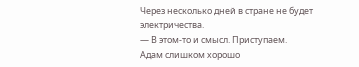Через несколько дней в стране не будет электричества.
— В этом-то и смысл. Приступаем.
Адам слишком хорошо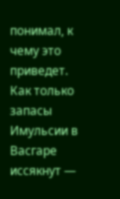понимал, к чему это приведет. Как только запасы Имульсии в Васгаре иссякнут —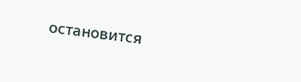остановится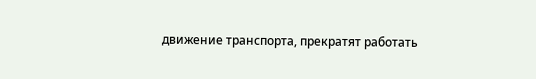движение транспорта, прекратят работать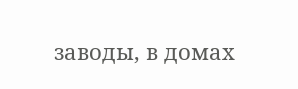заводы, в домах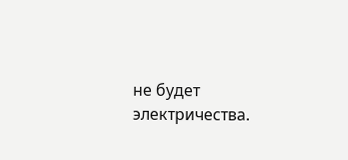не будет электричества.